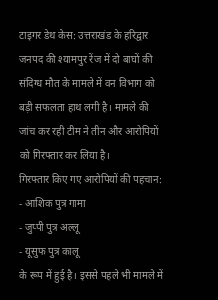टाइगर डेथ केस: उत्तराखंड के हरिद्वार जनपद की श्यामपुर रेंज में दो बाघों की संदिग्ध मौत के मामले में वन विभाग को बड़ी सफलता हाथ लगी है। मामले की जांच कर रही टीम ने तीन और आरोपियों को गिरफ्तार कर लिया है।
गिरफ्तार किए गए आरोपियों की पहचान:
- आशिक पुत्र गामा
- जुप्पी पुत्र अल्लू
- यूसुफ पुत्र कालू
के रूप में हुई है। इससे पहले भी मामले में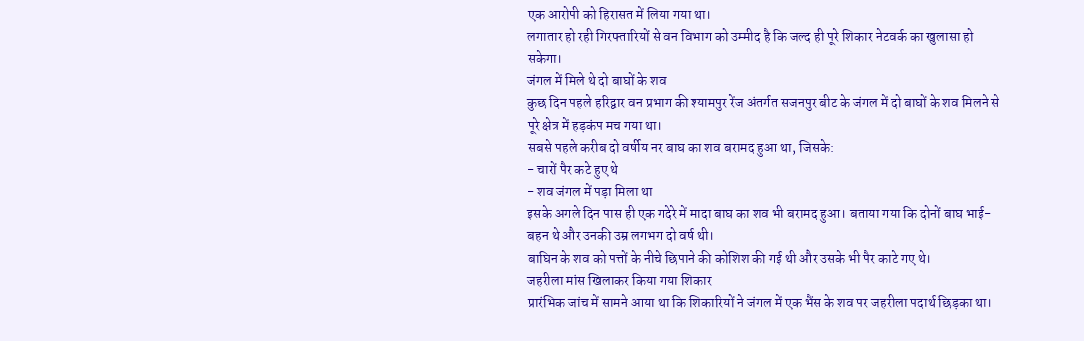एक आरोपी को हिरासत में लिया गया था।
लगातार हो रही गिरफ्तारियों से वन विभाग को उम्मीद है कि जल्द ही पूरे शिकार नेटवर्क का खुलासा हो सकेगा।
जंगल में मिले थे दो बाघों के शव
कुछ दिन पहले हरिद्वार वन प्रभाग की श्यामपुर रेंज अंतर्गत सजनपुर बीट के जंगल में दो बाघों के शव मिलने से पूरे क्षेत्र में हड़कंप मच गया था।
सबसे पहले करीब दो वर्षीय नर बाघ का शव बरामद हुआ था, जिसके:
- चारों पैर कटे हुए थे
- शव जंगल में पड़ा मिला था
इसके अगले दिन पास ही एक गदेरे में मादा बाघ का शव भी बरामद हुआ। बताया गया कि दोनों बाघ भाई-बहन थे और उनकी उम्र लगभग दो वर्ष थी।
बाघिन के शव को पत्तों के नीचे छिपाने की कोशिश की गई थी और उसके भी पैर काटे गए थे।
जहरीला मांस खिलाकर किया गया शिकार
प्रारंभिक जांच में सामने आया था कि शिकारियों ने जंगल में एक भैंस के शव पर जहरीला पदार्थ छिड़का था।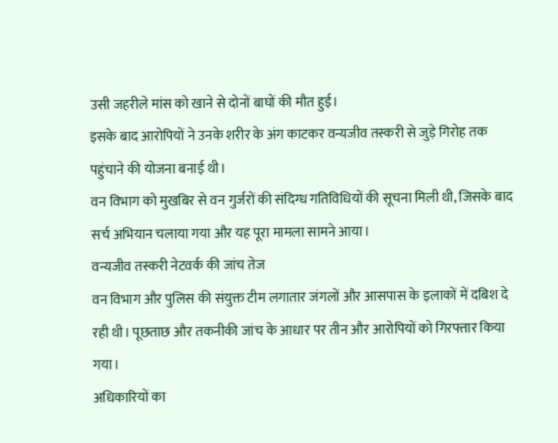उसी जहरीले मांस को खाने से दोनों बाघों की मौत हुई।
इसके बाद आरोपियों ने उनके शरीर के अंग काटकर वन्यजीव तस्करी से जुड़े गिरोह तक पहुंचाने की योजना बनाई थी।
वन विभाग को मुखबिर से वन गुर्जरों की संदिग्ध गतिविधियों की सूचना मिली थी, जिसके बाद सर्च अभियान चलाया गया और यह पूरा मामला सामने आया।
वन्यजीव तस्करी नेटवर्क की जांच तेज
वन विभाग और पुलिस की संयुक्त टीम लगातार जंगलों और आसपास के इलाकों में दबिश दे रही थी। पूछताछ और तकनीकी जांच के आधार पर तीन और आरोपियों को गिरफ्तार किया गया।
अधिकारियों का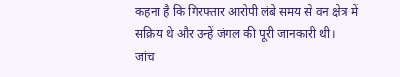कहना है कि गिरफ्तार आरोपी लंबे समय से वन क्षेत्र में सक्रिय थे और उन्हें जंगल की पूरी जानकारी थी।
जांच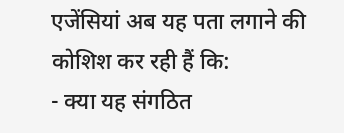एजेंसियां अब यह पता लगाने की कोशिश कर रही हैं कि:
- क्या यह संगठित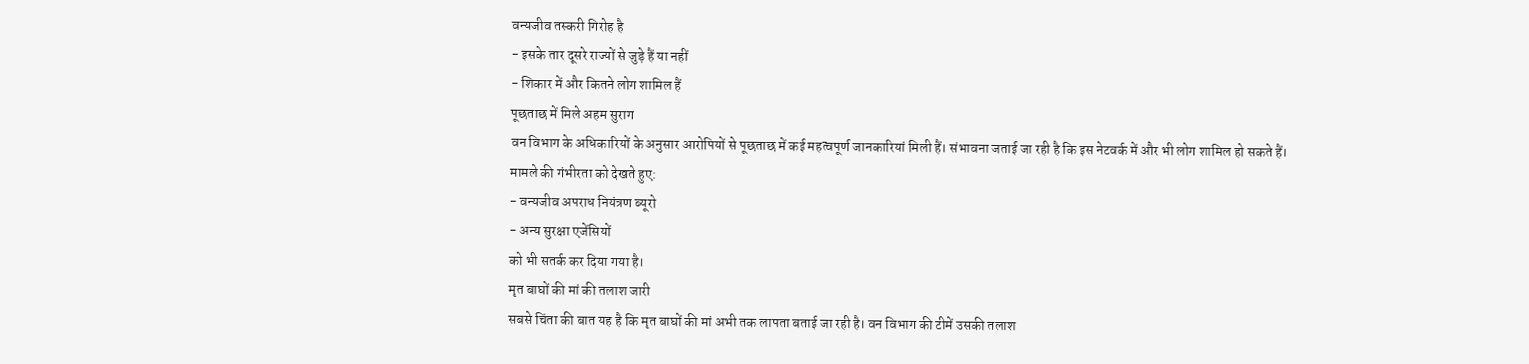वन्यजीव तस्करी गिरोह है
- इसके तार दूसरे राज्यों से जुड़े हैं या नहीं
- शिकार में और कितने लोग शामिल हैं
पूछताछ में मिले अहम सुराग
वन विभाग के अधिकारियों के अनुसार आरोपियों से पूछताछ में कई महत्वपूर्ण जानकारियां मिली हैं। संभावना जताई जा रही है कि इस नेटवर्क में और भी लोग शामिल हो सकते हैं।
मामले की गंभीरता को देखते हुए:
- वन्यजीव अपराध नियंत्रण ब्यूरो
- अन्य सुरक्षा एजेंसियों
को भी सतर्क कर दिया गया है।
मृत बाघों की मां की तलाश जारी
सबसे चिंता की बात यह है कि मृत बाघों की मां अभी तक लापता बताई जा रही है। वन विभाग की टीमें उसकी तलाश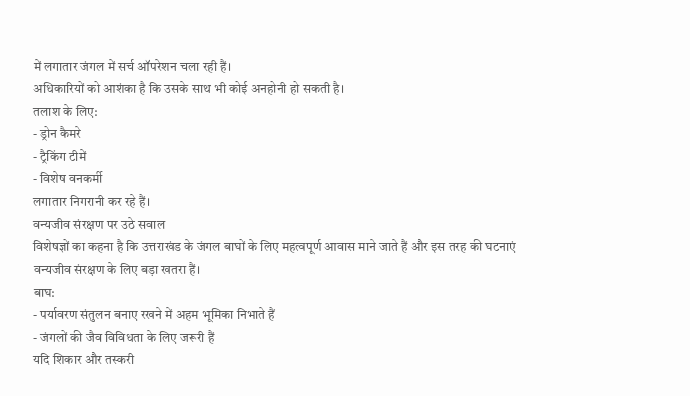में लगातार जंगल में सर्च ऑपरेशन चला रही हैं।
अधिकारियों को आशंका है कि उसके साथ भी कोई अनहोनी हो सकती है।
तलाश के लिए:
- ड्रोन कैमरे
- ट्रैकिंग टीमें
- विशेष वनकर्मी
लगातार निगरानी कर रहे हैं।
वन्यजीव संरक्षण पर उठे सवाल
विशेषज्ञों का कहना है कि उत्तराखंड के जंगल बाघों के लिए महत्वपूर्ण आवास माने जाते हैं और इस तरह की घटनाएं वन्यजीव संरक्षण के लिए बड़ा खतरा हैं।
बाघ:
- पर्यावरण संतुलन बनाए रखने में अहम भूमिका निभाते हैं
- जंगलों की जैव विविधता के लिए जरूरी हैं
यदि शिकार और तस्करी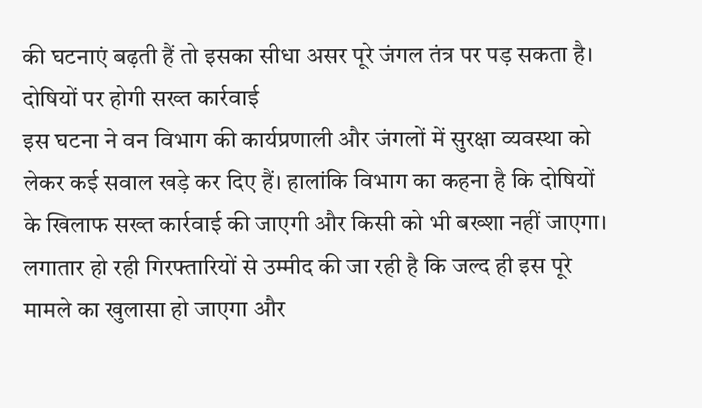की घटनाएं बढ़ती हैं तो इसका सीधा असर पूरे जंगल तंत्र पर पड़ सकता है।
दोषियों पर होगी सख्त कार्रवाई
इस घटना ने वन विभाग की कार्यप्रणाली और जंगलों में सुरक्षा व्यवस्था को लेकर कई सवाल खड़े कर दिए हैं। हालांकि विभाग का कहना है कि दोषियों के खिलाफ सख्त कार्रवाई की जाएगी और किसी को भी बख्शा नहीं जाएगा।
लगातार हो रही गिरफ्तारियों से उम्मीद की जा रही है कि जल्द ही इस पूरे मामले का खुलासा हो जाएगा और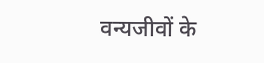वन्यजीवों के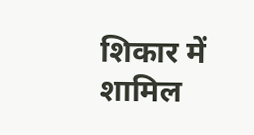शिकार में शामिल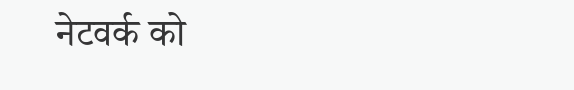नेटवर्क को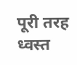पूरी तरह ध्वस्त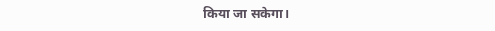किया जा सकेगा।